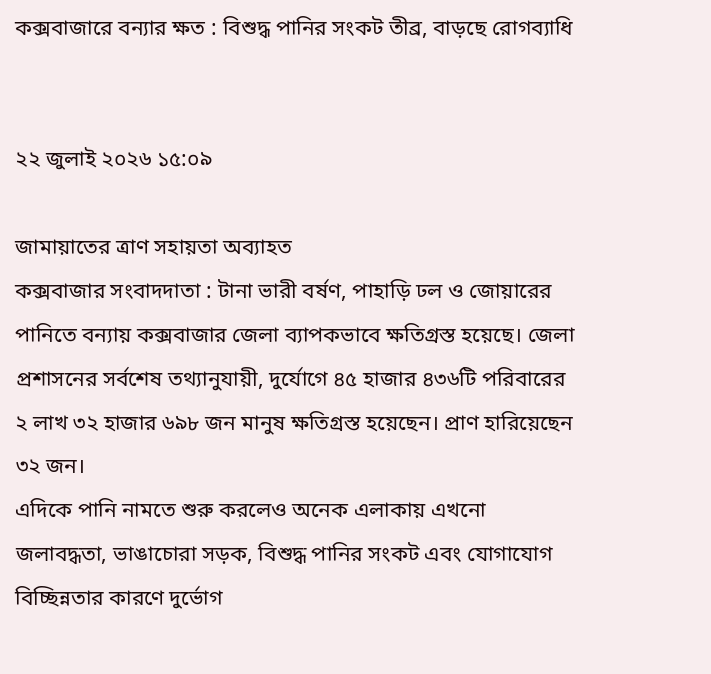কক্সবাজারে বন্যার ক্ষত : বিশুদ্ধ পানির সংকট তীব্র, বাড়ছে রোগব্যাধি


২২ জুলাই ২০২৬ ১৫:০৯

জামায়াতের ত্রাণ সহায়তা অব্যাহত
কক্সবাজার সংবাদদাতা : টানা ভারী বর্ষণ, পাহাড়ি ঢল ও জোয়ারের পানিতে বন্যায় কক্সবাজার জেলা ব্যাপকভাবে ক্ষতিগ্রস্ত হয়েছে। জেলা প্রশাসনের সর্বশেষ তথ্যানুযায়ী, দুর্যোগে ৪৫ হাজার ৪৩৬টি পরিবারের ২ লাখ ৩২ হাজার ৬৯৮ জন মানুষ ক্ষতিগ্রস্ত হয়েছেন। প্রাণ হারিয়েছেন ৩২ জন।
এদিকে পানি নামতে শুরু করলেও অনেক এলাকায় এখনো জলাবদ্ধতা, ভাঙাচোরা সড়ক, বিশুদ্ধ পানির সংকট এবং যোগাযোগ বিচ্ছিন্নতার কারণে দুর্ভোগ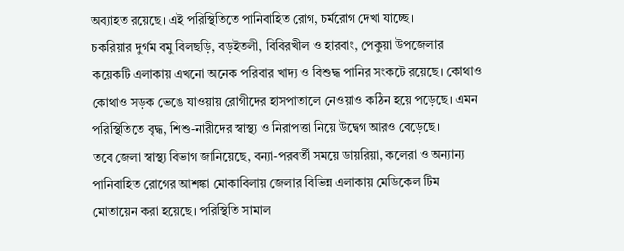অব্যাহত রয়েছে। এই পরিস্থিতিতে পানিবাহিত রোগ, চর্মরোগ দেখা যাচ্ছে।
চকরিয়ার দুর্গম বমু বিলছড়ি, বড়ইতলী, বিবিরখীল ও হারবাং, পেকুয়া উপজেলার কয়েকটি এলাকায় এখনো অনেক পরিবার খাদ্য ও বিশুদ্ধ পানির সংকটে রয়েছে। কোথাও কোথাও সড়ক ভেঙে যাওয়ায় রোগীদের হাসপাতালে নেওয়াও কঠিন হয়ে পড়েছে। এমন পরিস্থিতিতে বৃদ্ধ, শিশু-নারীদের স্বাস্থ্য ও নিরাপত্তা নিয়ে উদ্বেগ আরও বেড়েছে।
তবে জেলা স্বাস্থ্য বিভাগ জানিয়েছে, বন্যা-পরবর্তী সময়ে ডায়রিয়া, কলেরা ও অন্যান্য পানিবাহিত রোগের আশঙ্কা মোকাবিলায় জেলার বিভিন্ন এলাকায় মেডিকেল টিম মোতায়েন করা হয়েছে। পরিস্থিতি সামাল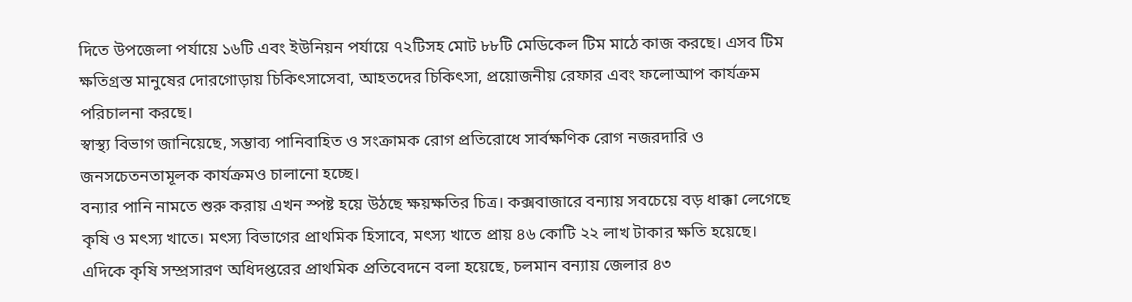দিতে উপজেলা পর্যায়ে ১৬টি এবং ইউনিয়ন পর্যায়ে ৭২টিসহ মোট ৮৮টি মেডিকেল টিম মাঠে কাজ করছে। এসব টিম ক্ষতিগ্রস্ত মানুষের দোরগোড়ায় চিকিৎসাসেবা, আহতদের চিকিৎসা, প্রয়োজনীয় রেফার এবং ফলোআপ কার্যক্রম পরিচালনা করছে।
স্বাস্থ্য বিভাগ জানিয়েছে, সম্ভাব্য পানিবাহিত ও সংক্রামক রোগ প্রতিরোধে সার্বক্ষণিক রোগ নজরদারি ও জনসচেতনতামূলক কার্যক্রমও চালানো হচ্ছে।
বন্যার পানি নামতে শুরু করায় এখন স্পষ্ট হয়ে উঠছে ক্ষয়ক্ষতির চিত্র। কক্সবাজারে বন্যায় সবচেয়ে বড় ধাক্কা লেগেছে কৃষি ও মৎস্য খাতে। মৎস্য বিভাগের প্রাথমিক হিসাবে, মৎস্য খাতে প্রায় ৪৬ কোটি ২২ লাখ টাকার ক্ষতি হয়েছে।
এদিকে কৃষি সম্প্রসারণ অধিদপ্তরের প্রাথমিক প্রতিবেদনে বলা হয়েছে, চলমান বন্যায় জেলার ৪৩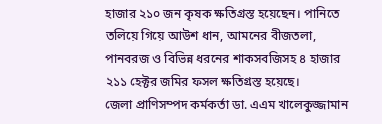হাজার ২১০ জন কৃষক ক্ষতিগ্রস্ত হয়েছেন। পানিতে তলিয়ে গিয়ে আউশ ধান, আমনের বীজতলা, পানবরজ ও বিভিন্ন ধরনের শাকসবজিসহ ৪ হাজার ২১১ হেক্টর জমির ফসল ক্ষতিগ্রস্ত হয়েছে।
জেলা প্রাণিসম্পদ কর্মকর্তা ডা. এএম খালেকুজ্জামান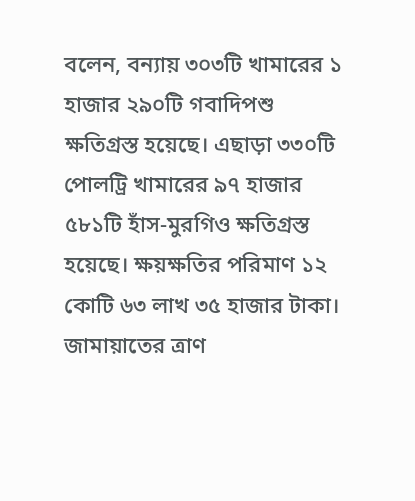বলেন, বন্যায় ৩০৩টি খামারের ১ হাজার ২৯০টি গবাদিপশু ক্ষতিগ্রস্ত হয়েছে। এছাড়া ৩৩০টি পোলট্রি খামারের ৯৭ হাজার ৫৮১টি হাঁস-মুরগিও ক্ষতিগ্রস্ত হয়েছে। ক্ষয়ক্ষতির পরিমাণ ১২ কোটি ৬৩ লাখ ৩৫ হাজার টাকা।
জামায়াতের ত্রাণ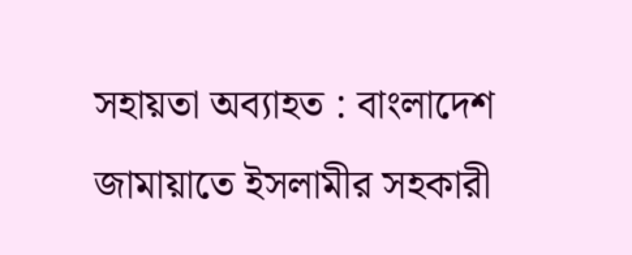সহায়তা অব্যাহত : বাংলাদেশ জামায়াতে ইসলামীর সহকারী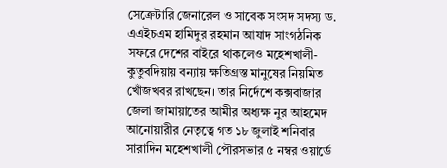সেক্রেটারি জেনারেল ও সাবেক সংসদ সদস্য ড. এএইচএম হামিদুর রহমান আযাদ সাংগঠনিক সফরে দেশের বাইরে থাকলেও মহেশখালী-কুতুবদিয়ায় বন্যায় ক্ষতিগ্রস্ত মানুষের নিয়মিত খোঁজখবর রাখছেন। তার নির্দেশে কক্সবাজার জেলা জামায়াতের আমীর অধ্যক্ষ নুর আহমেদ আনোয়ারীর নেতৃত্বে গত ১৮ জুলাই শনিবার সারাদিন মহেশখালী পৌরসভার ৫ নম্বর ওয়ার্ডে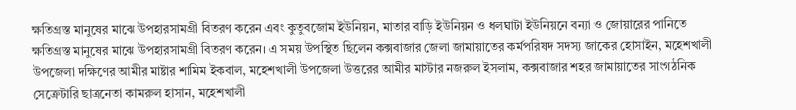ক্ষতিগ্রস্ত মানুষের মাঝে উপহারসামগ্রী বিতরণ করেন এবং কুতুবজোম ইউনিয়ন, মাতার বাড়ি ইউনিয়ন ও ধলঘাটা ইউনিয়নে বন্যা ও জোয়ারের পানিতে ক্ষতিগ্রস্ত মানুষের মাঝে উপহারসামগ্রী বিতরণ করেন। এ সময় উপস্থিত ছিলেন কক্সবাজার জেলা জামায়াতের কর্মপরিষদ সদস্য জাকের হোসাইন, মহেশখালী উপজেলা দক্ষিণের আমীর মাষ্টার শামিম ইকবাল, মহেশখালী উপজেলা উত্তরের আমীর মাস্টার নজরুল ইসলাম, কক্সবাজার শহর জামায়াতের সাংগঠনিক সেক্রেটারি ছাত্রনেতা কামরুল হাসান, মহেশখালী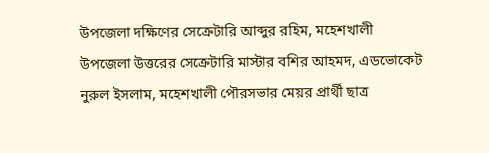উপজেলা দক্ষিণের সেক্রেটারি আব্দুর রহিম, মহেশখালী উপজেলা উত্তরের সেক্রেটারি মাস্টার বশির আহমদ, এডভোকেট নুরুল ইসলাম, মহেশখালী পৌরসভার মেয়র প্রার্থী ছাত্র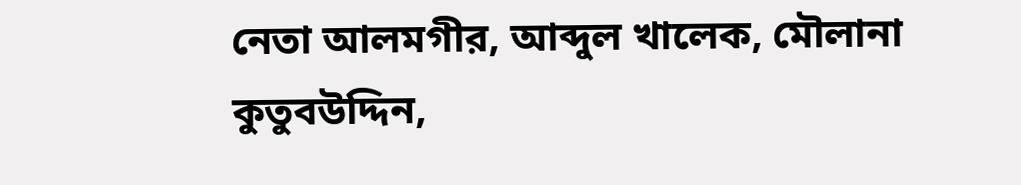নেতা আলমগীর, আব্দুল খালেক, মৌলানা কুতুবউদ্দিন,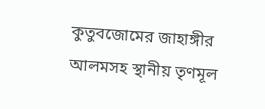কুতুবজোমের জাহাঙ্গীর আলমসহ স্থানীয় তৃণমূল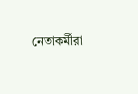নেতাকর্মীরা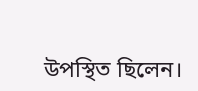উপস্থিত ছিলেন।